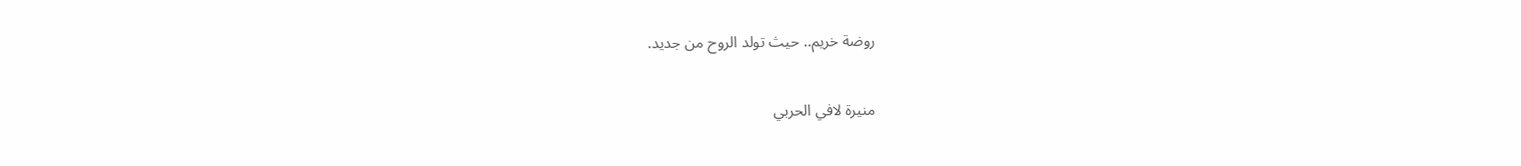روضة خريم.. حيث تولد الروح من جديد.

منيرة لافي الحربي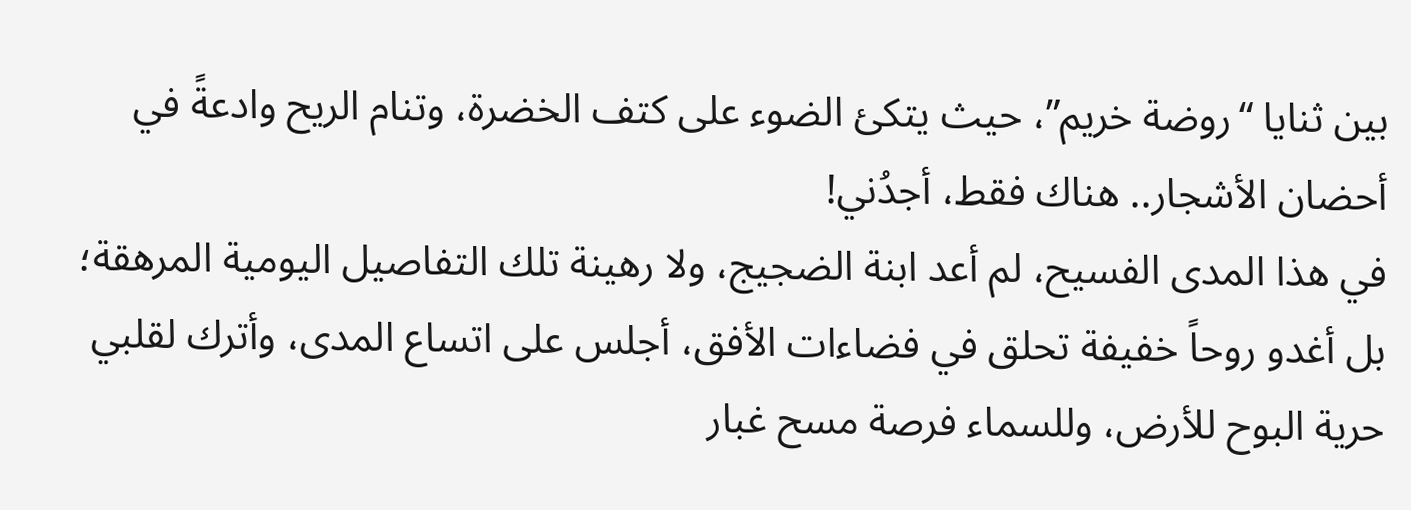بين ثنايا “روضة خريم”، حيث يتكئ الضوء على كتف الخضرة، وتنام الريح وادعةً في أحضان الأشجار.. هناك فقط، أجدُني!
في هذا المدى الفسيح، لم أعد ابنة الضجيج، ولا رهينة تلك التفاصيل اليومية المرهقة؛ بل أغدو روحاً خفيفة تحلق في فضاءات الأفق، أجلس على اتساع المدى، وأترك لقلبي حرية البوح للأرض، وللسماء فرصة مسح غبار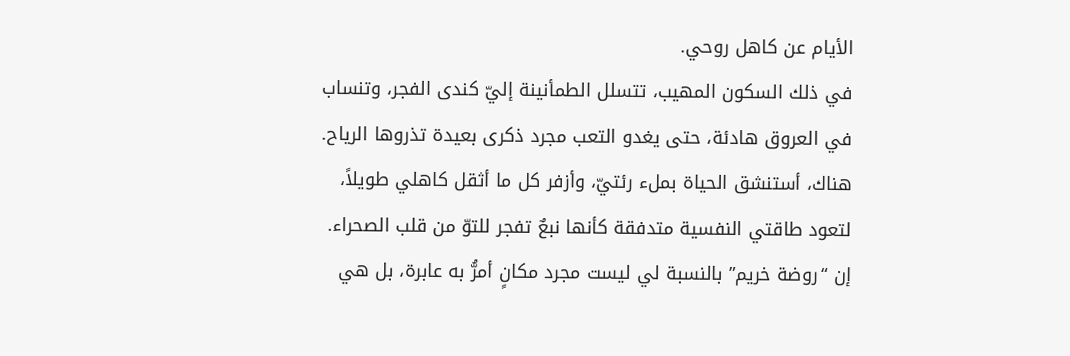الأيام عن كاهل روحي.
في ذلك السكون المهيب، تتسلل الطمأنينة إليّ كندى الفجر، وتنساب في العروق هادئة، حتى يغدو التعب مجرد ذكرى بعيدة تذروها الرياح. هناك، أستنشق الحياة بملء رئتيّ، وأزفر كل ما أثقل كاهلي طويلاً، لتعود طاقتي النفسية متدفقة كأنها نبعٌ تفجر للتوّ من قلب الصحراء.
إن “روضة خريم” بالنسبة لي ليست مجرد مكانٍ أمرُّ به عابرة، بل هي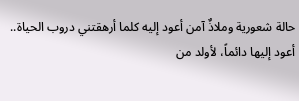حالة شعورية وملاذٌ آمن أعود إليه كلما أرهقتني دروب الحياة.. أعود إليها دائماً، لأولد من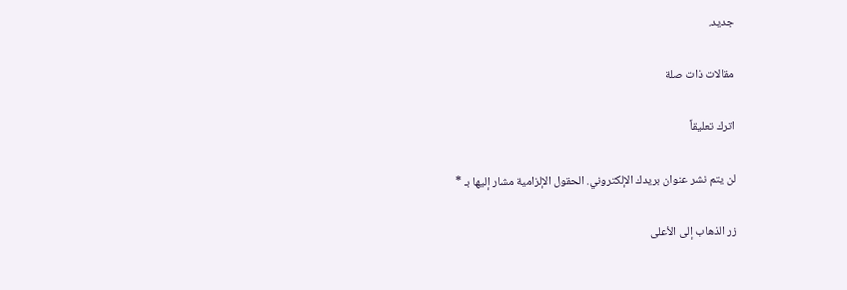جديد.

مقالات ذات صلة

اترك تعليقاً

لن يتم نشر عنوان بريدك الإلكتروني. الحقول الإلزامية مشار إليها بـ *

زر الذهاب إلى الأعلى